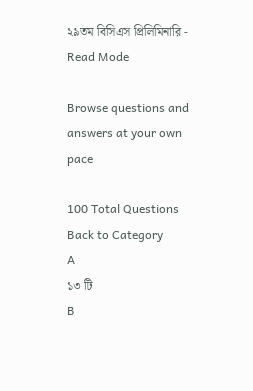২৯তম বিসিএস প্রিলিমিনারি - Read Mode

Browse questions and answers at your own pace

100 Total Questions
Back to Category
A
১৩ টি
B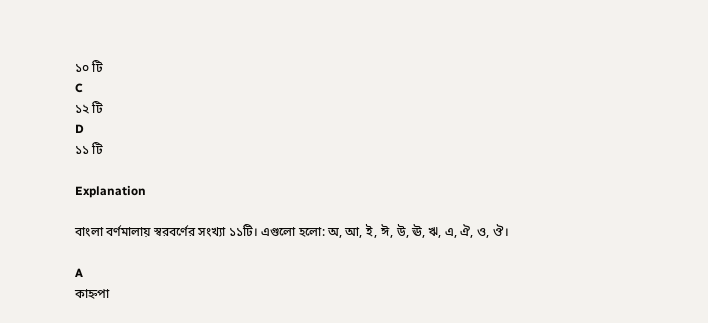১০ টি
C
১২ টি
D
১১ টি

Explanation

বাংলা বর্ণমালায় স্বরবর্ণের সংখ্যা ১১টি। এগুলো হলো: অ, আ, ই, ঈ, উ, ঊ, ঋ, এ, ঐ, ও, ঔ।

A
কাহ্নপা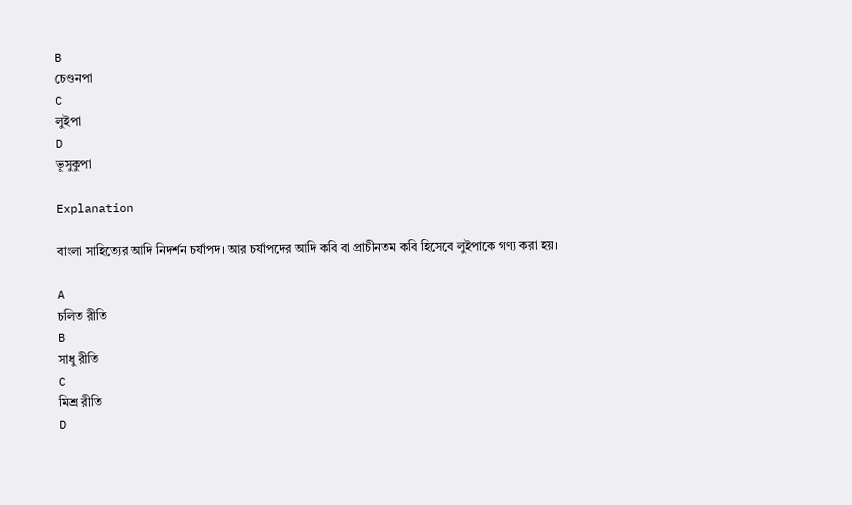B
চেণ্ডনপা
C
লুইপা
D
ভূসুকুপা

Explanation

বাংলা সাহিত্যের আদি নিদর্শন চর্যাপদ। আর চর্যাপদের আদি কবি বা প্রাচীনতম কবি হিসেবে লুইপাকে গণ্য করা হয়।

A
চলিত রীতি
B
সাধু রীতি
C
মিশ্র রীতি
D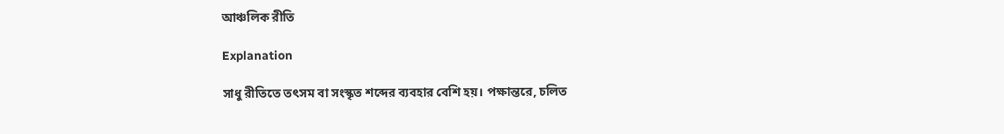আঞ্চলিক রীতি

Explanation

সাধু রীতিতে তৎসম বা সংস্কৃত শব্দের ব্যবহার বেশি হয়। পক্ষান্তরে, চলিত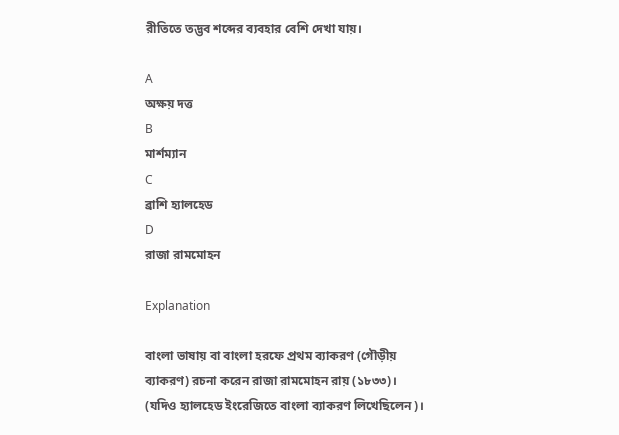রীতিতে তদ্ভব শব্দের ব্যবহার বেশি দেখা যায়।

A
অক্ষয় দত্ত
B
মার্শম্যান
C
ব্রাশি হ্যালহেড
D
রাজা রামমোহন

Explanation

বাংলা ভাষায় বা বাংলা হরফে প্রথম ব্যাকরণ (গৌড়ীয় ব্যাকরণ) রচনা করেন রাজা রামমোহন রায় (১৮৩৩)। (যদিও হ্যালহেড ইংরেজিতে বাংলা ব্যাকরণ লিখেছিলেন)।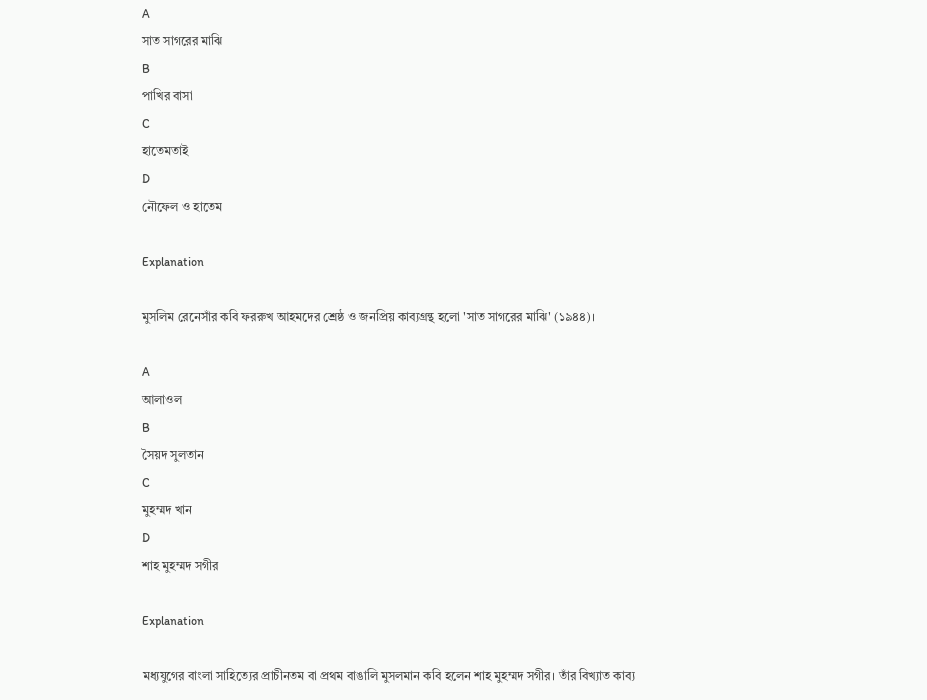A
সাত সাগরের মাঝি
B
পাখির বাসা
C
হাতেমতাই
D
নৌফেল ও হাতেম

Explanation

মুসলিম রেনেসাঁর কবি ফররুখ আহমদের শ্রেষ্ঠ ও জনপ্রিয় কাব্যগ্রন্থ হলো 'সাত সাগরের মাঝি' (১৯৪৪)।

A
আলাওল
B
সৈয়দ সুলতান
C
মুহম্মদ খান
D
শাহ মুহম্মদ সগীর

Explanation

মধ্যযুগের বাংলা সাহিত্যের প্রাচীনতম বা প্রথম বাঙালি মুসলমান কবি হলেন শাহ মুহম্মদ সগীর। তাঁর বিখ্যাত কাব্য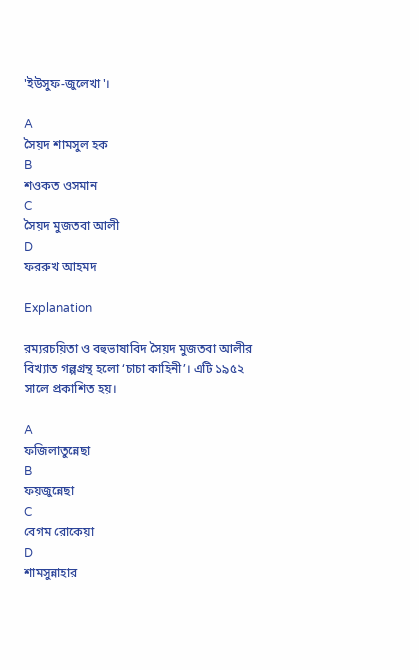'ইউসুফ-জুলেখা'।

A
সৈয়দ শামসুল হক
B
শওকত ওসমান
C
সৈয়দ মুজতবা আলী
D
ফররুখ আহমদ

Explanation

রম্যরচয়িতা ও বহুভাষাবিদ সৈয়দ মুজতবা আলীর বিখ্যাত গল্পগ্রন্থ হলো ‘চাচা কাহিনী’। এটি ১৯৫২ সালে প্রকাশিত হয়।

A
ফজিলাতুন্নেছা
B
ফয়জুন্নেছা
C
বেগম রোকেয়া
D
শামসুন্নাহার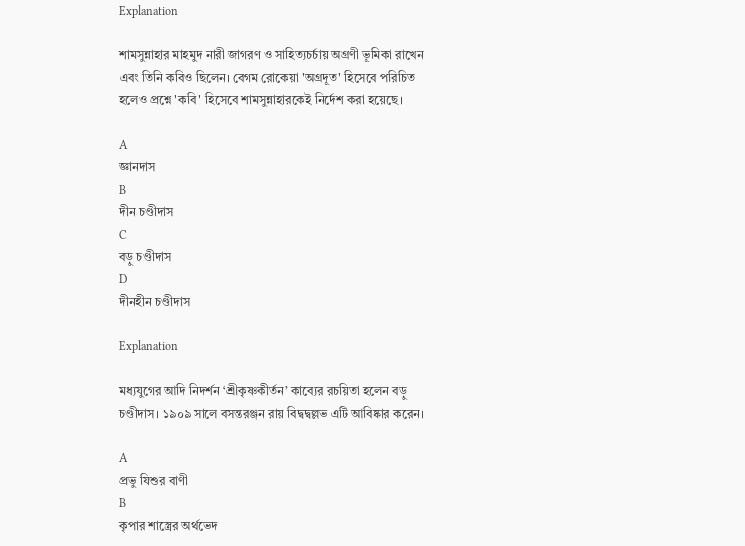Explanation

শামসুন্নাহার মাহমুদ নারী জাগরণ ও সাহিত্যচর্চায় অগ্রণী ভূমিকা রাখেন এবং তিনি কবিও ছিলেন। বেগম রোকেয়া 'অগ্রদূত' হিসেবে পরিচিত হলেও প্রশ্নে 'কবি' হিসেবে শামসুন্নাহারকেই নির্দেশ করা হয়েছে।

A
জ্ঞানদাস
B
দীন চণ্ডীদাস
C
বড়ু চণ্ডীদাস
D
দীনহীন চণ্ডীদাস

Explanation

মধ্যযুগের আদি নিদর্শন ‘শ্রীকৃষ্ণকীর্তন’ কাব্যের রচয়িতা হলেন বড়ু চণ্ডীদাস। ১৯০৯ সালে বসন্তরঞ্জন রায় বিদ্বদ্বল্লভ এটি আবিষ্কার করেন।

A
প্রভু যিশুর বাণী
B
কৃপার শাস্ত্রের অর্থভেদ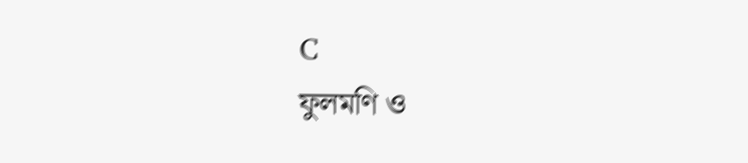C
ফুলমণি ও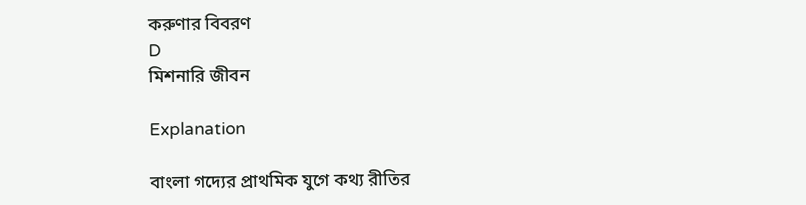করুণার বিবরণ
D
মিশনারি জীবন

Explanation

বাংলা গদ্যের প্রাথমিক যুগে কথ্য রীতির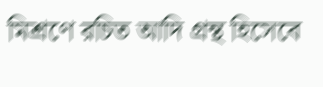মিশ্রণে রচিত আদি গ্রন্থ হিসেবে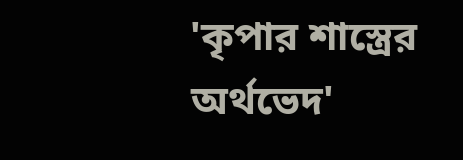'কৃপার শাস্ত্রের অর্থভেদ'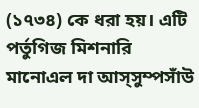(১৭৩৪) কে ধরা হয়। এটি পর্তুগিজ মিশনারি মানোএল দা আস্সুম্পসাঁউ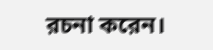রচনা করেন।